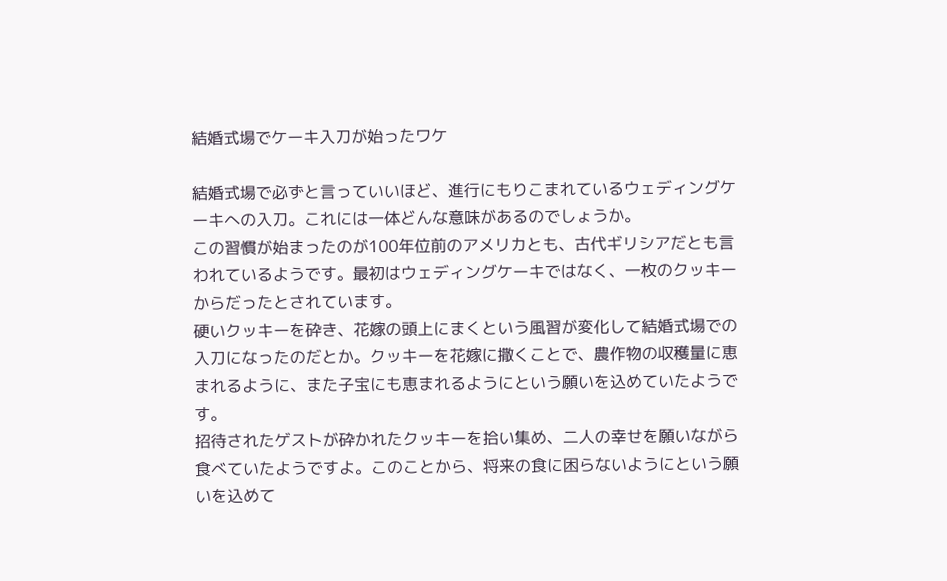結婚式場でケーキ入刀が始ったワケ

結婚式場で必ずと言っていいほど、進行にもりこまれているウェディングケーキへの入刀。これには一体どんな意味があるのでしょうか。
この習慣が始まったのが100年位前のアメリカとも、古代ギリシアだとも言われているようです。最初はウェディングケーキではなく、一枚のクッキーからだったとされています。
硬いクッキーを砕き、花嫁の頭上にまくという風習が変化して結婚式場での入刀になったのだとか。クッキーを花嫁に撒くことで、農作物の収穫量に恵まれるように、また子宝にも恵まれるようにという願いを込めていたようです。
招待されたゲストが砕かれたクッキーを拾い集め、二人の幸せを願いながら食べていたようですよ。このことから、将来の食に困らないようにという願いを込めて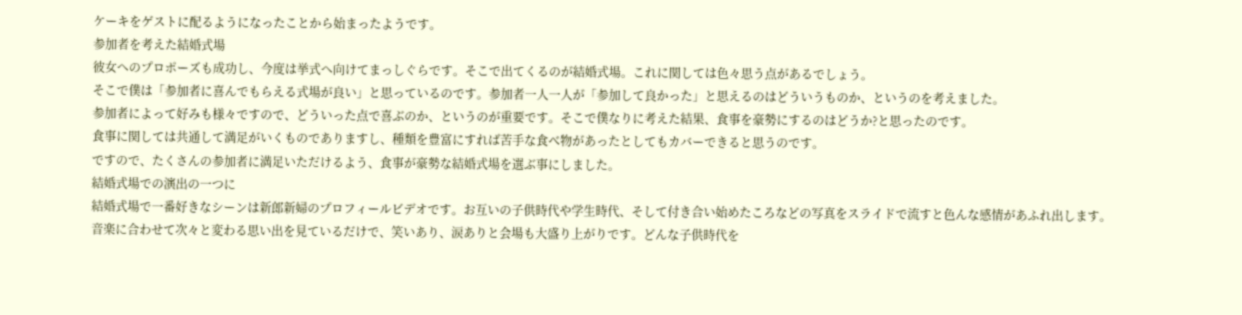ケーキをゲストに配るようになったことから始まったようです。
参加者を考えた結婚式場
彼女へのプロポーズも成功し、今度は挙式へ向けてまっしぐらです。そこで出てくるのが結婚式場。これに関しては色々思う点があるでしょう。
そこで僕は「参加者に喜んでもらえる式場が良い」と思っているのです。参加者一人一人が「参加して良かった」と思えるのはどういうものか、というのを考えました。
参加者によって好みも様々ですので、どういった点で喜ぶのか、というのが重要です。そこで僕なりに考えた結果、食事を豪勢にするのはどうか?と思ったのです。
食事に関しては共通して満足がいくものでありますし、種類を豊富にすれば苦手な食べ物があったとしてもカバーできると思うのです。
ですので、たくさんの参加者に満足いただけるよう、食事が豪勢な結婚式場を選ぶ事にしました。
結婚式場での演出の一つに
結婚式場で一番好きなシーンは新郎新婦のプロフィールビデオです。お互いの子供時代や学生時代、そして付き合い始めたころなどの写真をスライドで流すと色んな感情があふれ出します。
音楽に合わせて次々と変わる思い出を見ているだけで、笑いあり、涙ありと会場も大盛り上がりです。どんな子供時代を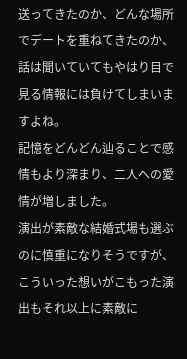送ってきたのか、どんな場所でデートを重ねてきたのか、話は聞いていてもやはり目で見る情報には負けてしまいますよね。
記憶をどんどん辿ることで感情もより深まり、二人への愛情が増しました。
演出が素敵な結婚式場も選ぶのに慎重になりそうですが、こういった想いがこもった演出もそれ以上に素敵に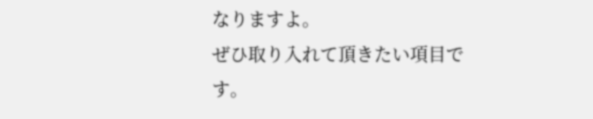なりますよ。
ぜひ取り入れて頂きたい項目です。